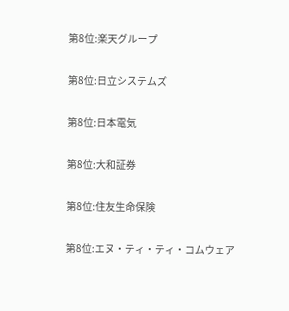第8位:楽天グループ

第8位:日立システムズ

第8位:日本電気

第8位:大和証券

第8位:住友生命保険

第8位:エヌ・ティ・ティ・コムウェア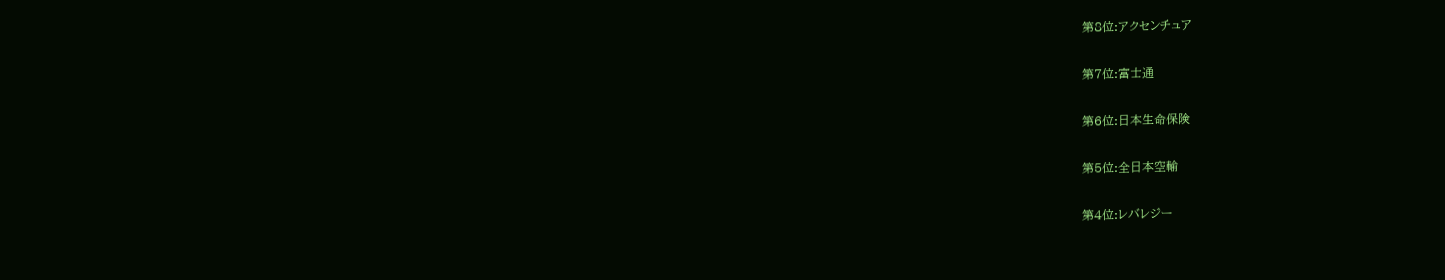第8位:アクセンチュア

第7位:富士通

第6位:日本生命保険

第5位:全日本空輸

第4位:レバレジー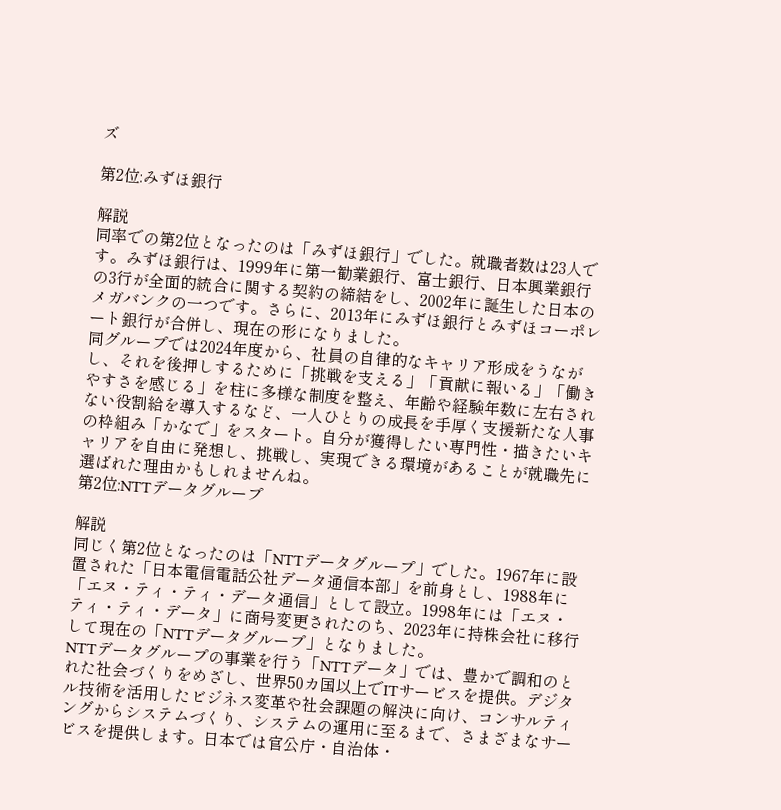ズ

第2位:みずほ銀行

解説
同率での第2位となったのは「みずほ銀行」でした。就職者数は23人です。みずほ銀行は、1999年に第一勧業銀行、富士銀行、日本興業銀行の3行が全面的統合に関する契約の締結をし、2002年に誕生した日本のメガバンクの一つです。さらに、2013年にみずほ銀行とみずほコーポレート銀行が合併し、現在の形になりました。
同グループでは2024年度から、社員の自律的なキャリア形成をうながし、それを後押しするために「挑戦を支える」「貢献に報いる」「働きやすさを感じる」を柱に多様な制度を整え、年齢や経験年数に左右されない役割給を導入するなど、一人ひとりの成長を手厚く支援新たな人事の枠組み「かなで」をスタート。自分が獲得したい専門性・描きたいキャリアを自由に発想し、挑戦し、実現できる環境があることが就職先に選ばれた理由かもしれませんね。
第2位:NTTデータグループ

解説
同じく第2位となったのは「NTTデータグループ」でした。1967年に設置された「日本電信電話公社データ通信本部」を前身とし、1988年に「エヌ・ティ・ティ・データ通信」として設立。1998年には「エヌ・ティ・ティ・データ」に商号変更されたのち、2023年に持株会社に移行して現在の「NTTデータグループ」となりました。
NTTデータグループの事業を行う「NTTデータ」では、豊かで調和のとれた社会づくりをめざし、世界50カ国以上でITサービスを提供。デジタル技術を活用したビジネス変革や社会課題の解決に向け、コンサルティングからシステムづくり、システムの運用に至るまで、さまざまなサービスを提供します。日本では官公庁・自治体・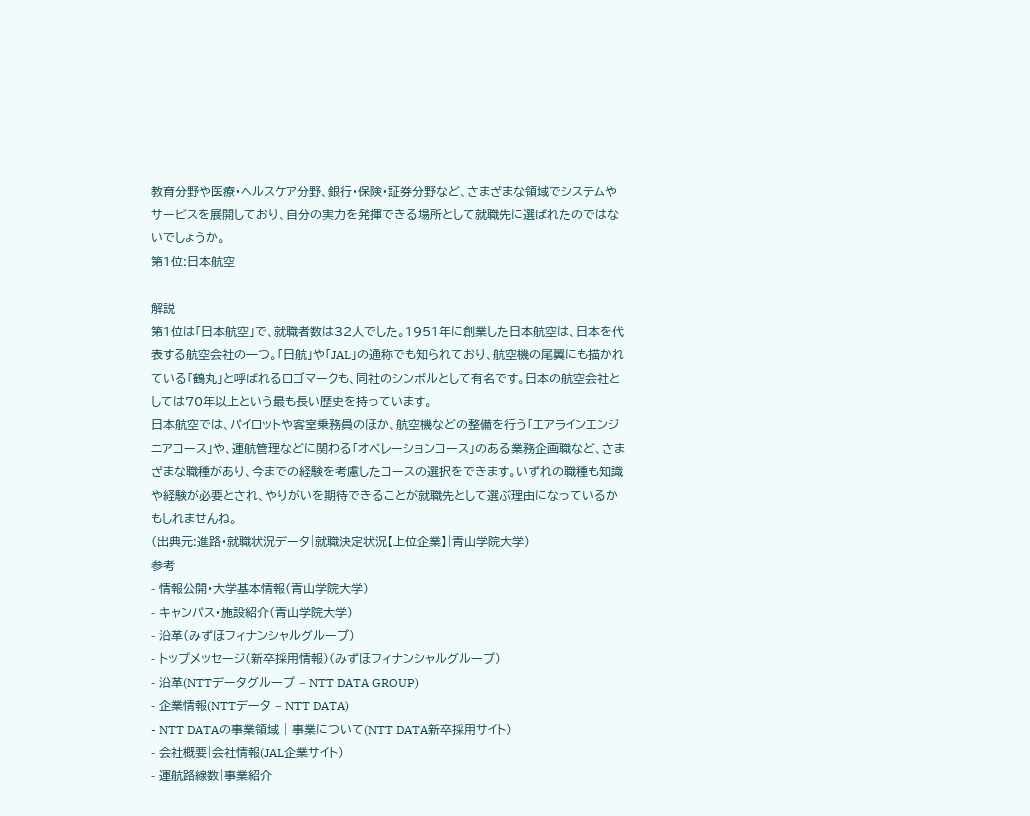教育分野や医療・ヘルスケア分野、銀行・保険・証券分野など、さまざまな領域でシステムやサービスを展開しており、自分の実力を発揮できる場所として就職先に選ばれたのではないでしょうか。
第1位:日本航空

解説
第1位は「日本航空」で、就職者数は32人でした。1951年に創業した日本航空は、日本を代表する航空会社の一つ。「日航」や「JAL」の通称でも知られており、航空機の尾翼にも描かれている「鶴丸」と呼ばれるロゴマークも、同社のシンボルとして有名です。日本の航空会社としては70年以上という最も長い歴史を持っています。
日本航空では、パイロットや客室乗務員のほか、航空機などの整備を行う「エアラインエンジニアコース」や、運航管理などに関わる「オペレーションコース」のある業務企画職など、さまざまな職種があり、今までの経験を考慮したコースの選択をできます。いずれの職種も知識や経験が必要とされ、やりがいを期待できることが就職先として選ぶ理由になっているかもしれませんね。
(出典元:進路・就職状況データ|就職決定状況【上位企業】|青山学院大学)
参考
- 情報公開・大学基本情報(青山学院大学)
- キャンパス・施設紹介(青山学院大学)
- 沿革(みずほフィナンシャルグループ)
- トップメッセージ(新卒採用情報)(みずほフィナンシャルグループ)
- 沿革(NTTデータグループ – NTT DATA GROUP)
- 企業情報(NTTデータ – NTT DATA)
- NTT DATAの事業領域 | 事業について(NTT DATA新卒採用サイト)
- 会社概要|会社情報(JAL企業サイト)
- 運航路線数|事業紹介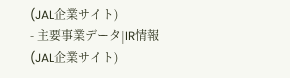(JAL企業サイト)
- 主要事業データ|IR情報(JAL企業サイト)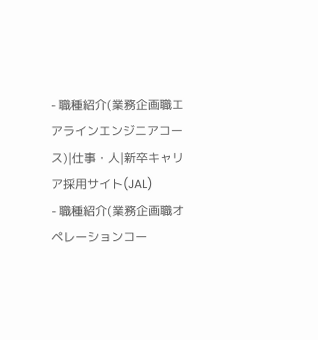- 職種紹介(業務企画職エアラインエンジニアコース)|仕事・人|新卒キャリア採用サイト(JAL)
- 職種紹介(業務企画職オペレーションコー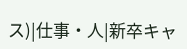ス)|仕事・人|新卒キャ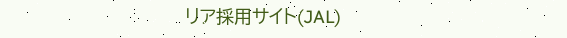リア採用サイト(JAL)